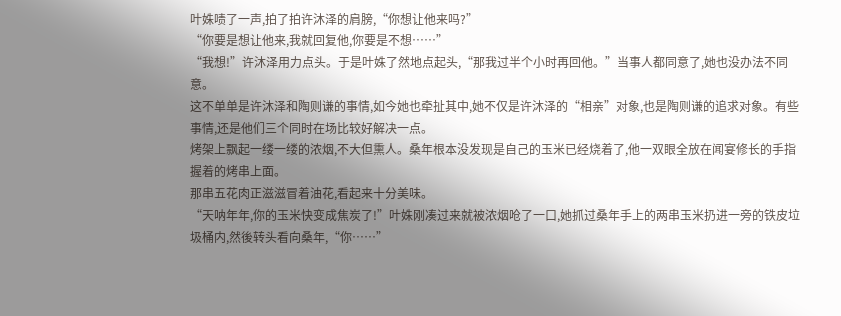叶姝啧了一声,拍了拍许沐泽的肩膀,“你想让他来吗?”
“你要是想让他来,我就回复他,你要是不想……”
“我想!”许沐泽用力点头。于是叶姝了然地点起头,“那我过半个小时再回他。”当事人都同意了,她也没办法不同意。
这不单单是许沐泽和陶则谦的事情,如今她也牵扯其中,她不仅是许沐泽的“相亲”对象,也是陶则谦的追求对象。有些事情,还是他们三个同时在场比较好解决一点。
烤架上飘起一缕一缕的浓烟,不大但熏人。桑年根本没发现是自己的玉米已经烧着了,他一双眼全放在闻宴修长的手指握着的烤串上面。
那串五花肉正滋滋冒着油花,看起来十分美味。
“天呐年年,你的玉米快变成焦炭了!”叶姝刚凑过来就被浓烟呛了一口,她抓过桑年手上的两串玉米扔进一旁的铁皮垃圾桶内,然後转头看向桑年,“你……”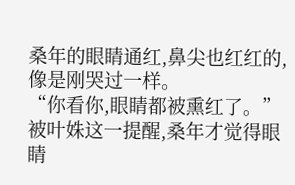桑年的眼睛通红,鼻尖也红红的,像是刚哭过一样。
“你看你,眼睛都被熏红了。”
被叶姝这一提醒,桑年才觉得眼睛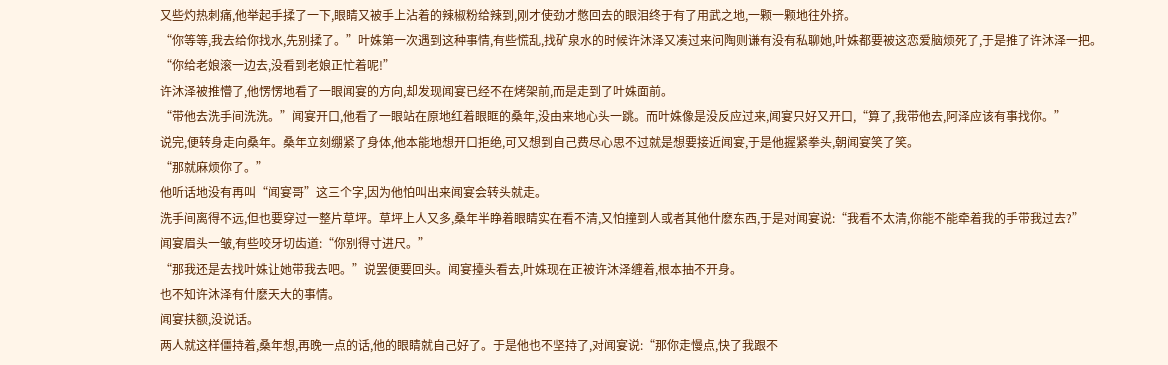又些灼热刺痛,他举起手揉了一下,眼睛又被手上沾着的辣椒粉给辣到,刚才使劲才憋回去的眼泪终于有了用武之地,一颗一颗地往外挤。
“你等等,我去给你找水,先别揉了。”叶姝第一次遇到这种事情,有些慌乱,找矿泉水的时候许沐泽又凑过来问陶则谦有没有私聊她,叶姝都要被这恋爱脑烦死了,于是推了许沐泽一把。
“你给老娘滚一边去,没看到老娘正忙着呢!”
许沐泽被推懵了,他愣愣地看了一眼闻宴的方向,却发现闻宴已经不在烤架前,而是走到了叶姝面前。
“带他去洗手间洗洗。”闻宴开口,他看了一眼站在原地红着眼眶的桑年,没由来地心头一跳。而叶姝像是没反应过来,闻宴只好又开口,“算了,我带他去,阿泽应该有事找你。”
说完,便转身走向桑年。桑年立刻绷紧了身体,他本能地想开口拒绝,可又想到自己费尽心思不过就是想要接近闻宴,于是他握紧拳头,朝闻宴笑了笑。
“那就麻烦你了。”
他听话地没有再叫“闻宴哥”这三个字,因为他怕叫出来闻宴会转头就走。
洗手间离得不远,但也要穿过一整片草坪。草坪上人又多,桑年半睁着眼睛实在看不清,又怕撞到人或者其他什麽东西,于是对闻宴说:“我看不太清,你能不能牵着我的手带我过去?”
闻宴眉头一皱,有些咬牙切齿道:“你别得寸进尺。”
“那我还是去找叶姝让她带我去吧。”说罢便要回头。闻宴擡头看去,叶姝现在正被许沐泽缠着,根本抽不开身。
也不知许沐泽有什麽天大的事情。
闻宴扶额,没说话。
两人就这样僵持着,桑年想,再晚一点的话,他的眼睛就自己好了。于是他也不坚持了,对闻宴说:“那你走慢点,快了我跟不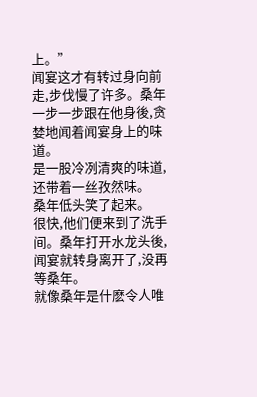上。”
闻宴这才有转过身向前走,步伐慢了许多。桑年一步一步跟在他身後,贪婪地闻着闻宴身上的味道。
是一股冷冽清爽的味道,还带着一丝孜然味。
桑年低头笑了起来。
很快,他们便来到了洗手间。桑年打开水龙头後,闻宴就转身离开了,没再等桑年。
就像桑年是什麽令人唯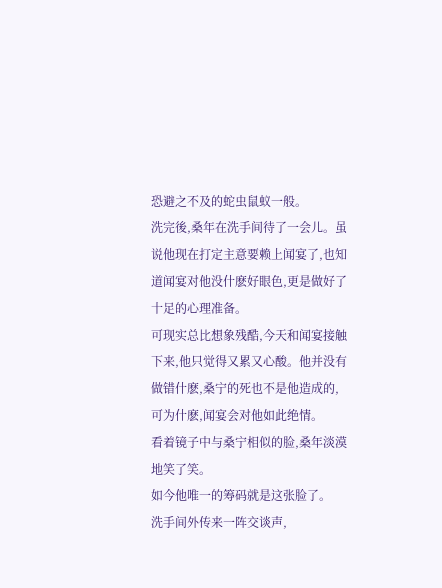恐避之不及的蛇虫鼠蚁一般。
洗完後,桑年在洗手间待了一会儿。虽说他现在打定主意要赖上闻宴了,也知道闻宴对他没什麽好眼色,更是做好了十足的心理准备。
可现实总比想象残酷,今天和闻宴接触下来,他只觉得又累又心酸。他并没有做错什麽,桑宁的死也不是他造成的,可为什麽,闻宴会对他如此绝情。
看着镜子中与桑宁相似的脸,桑年淡漠地笑了笑。
如今他唯一的筹码就是这张脸了。
洗手间外传来一阵交谈声,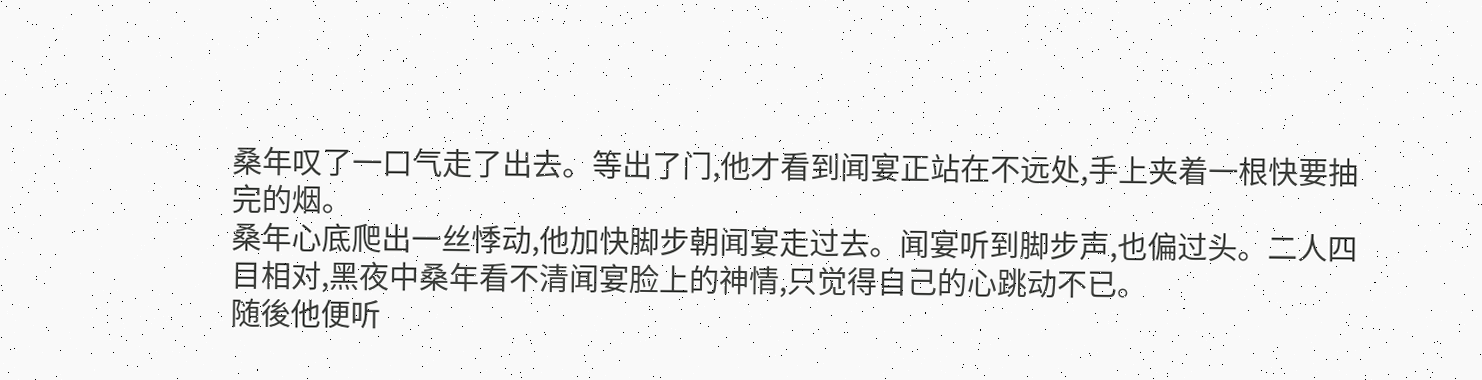桑年叹了一口气走了出去。等出了门,他才看到闻宴正站在不远处,手上夹着一根快要抽完的烟。
桑年心底爬出一丝悸动,他加快脚步朝闻宴走过去。闻宴听到脚步声,也偏过头。二人四目相对,黑夜中桑年看不清闻宴脸上的神情,只觉得自己的心跳动不已。
随後他便听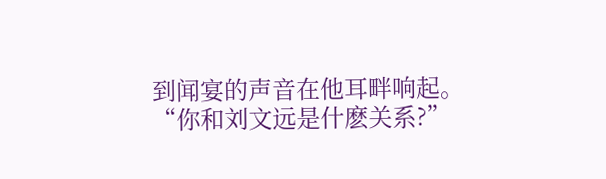到闻宴的声音在他耳畔响起。
“你和刘文远是什麽关系?”